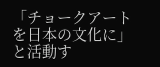「チョークアートを日本の文化に」と活動す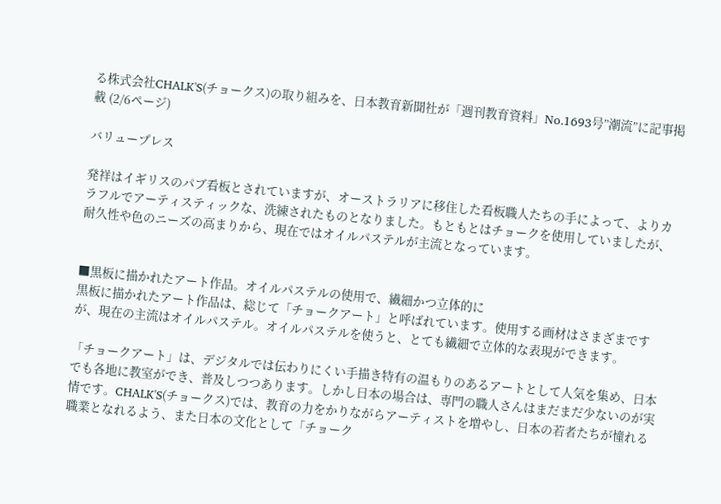る株式会社CHALK'S(チョークス)の取り組みを、日本教育新聞社が「週刊教育資料」No.1693号”潮流”に記事掲載 (2/6ページ)

バリュープレス

発祥はイギリスのパブ看板とされていますが、オーストラリアに移住した看板職人たちの手によって、よりカラフルでアーティスティックな、洗練されたものとなりました。もともとはチョークを使用していましたが、耐久性や色のニーズの高まりから、現在ではオイルパステルが主流となっています。


■黒板に描かれたアート作品。オイルパステルの使用で、繊細かつ立体的に
黒板に描かれたアート作品は、総じて「チョークアート」と呼ばれています。使用する画材はさまざまですが、現在の主流はオイルパステル。オイルパステルを使うと、とても繊細で立体的な表現ができます。

「チョークアート」は、デジタルでは伝わりにくい手描き特有の温もりのあるアートとして人気を集め、日本でも各地に教室ができ、普及しつつあります。しかし日本の場合は、専門の職人さんはまだまだ少ないのが実情です。CHALK'S(チョークス)では、教育の力をかりながらアーティストを増やし、日本の若者たちが憧れる職業となれるよう、また日本の文化として「チョーク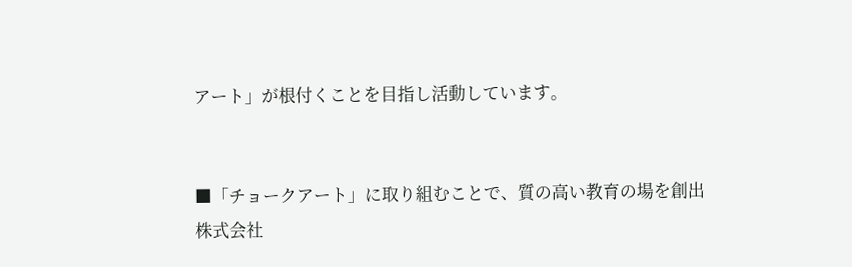アート」が根付くことを目指し活動しています。


■「チョークアート」に取り組むことで、質の高い教育の場を創出
株式会社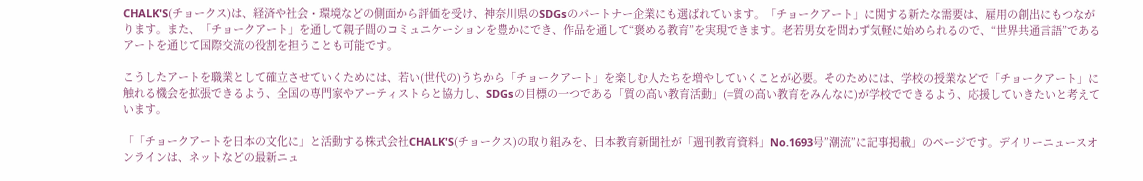CHALK'S(チョークス)は、経済や社会・環境などの側面から評価を受け、神奈川県のSDGsのパートナー企業にも選ばれています。「チョークアート」に関する新たな需要は、雇用の創出にもつながります。また、「チョークアート」を通して親子間のコミュニケーションを豊かにでき、作品を通して“褒める教育”を実現できます。老若男女を問わず気軽に始められるので、“世界共通言語”であるアートを通じて国際交流の役割を担うことも可能です。

こうしたアートを職業として確立させていくためには、若い(世代の)うちから「チョークアート」を楽しむ人たちを増やしていくことが必要。そのためには、学校の授業などで「チョークアート」に触れる機会を拡張できるよう、全国の専門家やアーティストらと協力し、SDGsの目標の一つである「質の高い教育活動」(=質の高い教育をみんなに)が学校でできるよう、応援していきたいと考えています。

「「チョークアートを日本の文化に」と活動する株式会社CHALK'S(チョークス)の取り組みを、日本教育新聞社が「週刊教育資料」No.1693号”潮流”に記事掲載」のページです。デイリーニュースオンラインは、ネットなどの最新ニュ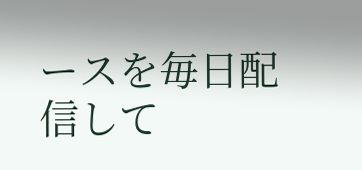ースを毎日配信して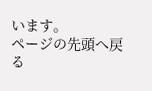います。
ページの先頭へ戻る